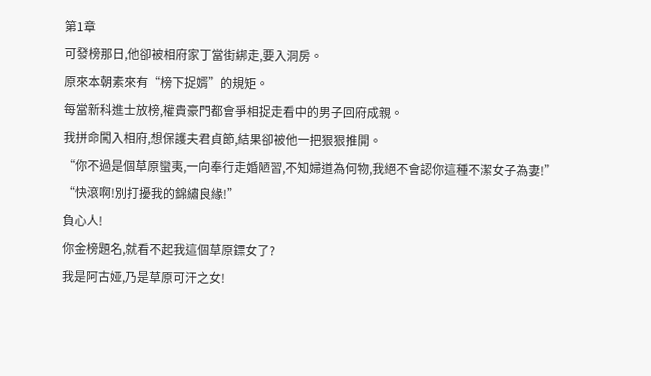第1章
可發榜那日,他卻被相府家丁當街綁走,要入洞房。
原來本朝素來有“榜下捉婿”的規矩。
每當新科進士放榜,權貴豪門都會爭相捉走看中的男子回府成親。
我拼命闖入相府,想保護夫君貞節,結果卻被他一把狠狠推開。
“你不過是個草原蠻夷,一向奉行走婚陋習,不知婦道為何物,我絕不會認你這種不潔女子為妻!”
“快滾啊!別打擾我的錦繡良緣!”
負心人!
你金榜題名,就看不起我這個草原鏢女了?
我是阿古娅,乃是草原可汗之女!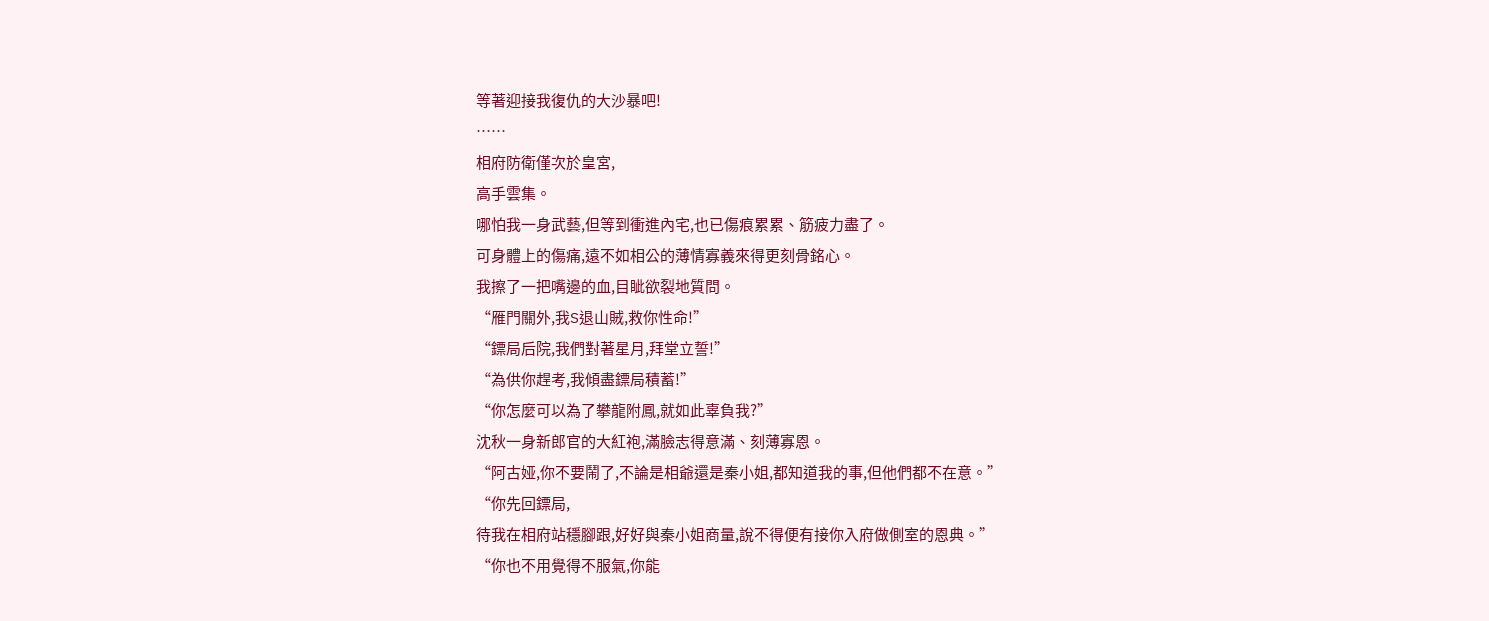等著迎接我復仇的大沙暴吧!
……
相府防衛僅次於皇宮,
高手雲集。
哪怕我一身武藝,但等到衝進內宅,也已傷痕累累、筋疲力盡了。
可身體上的傷痛,遠不如相公的薄情寡義來得更刻骨銘心。
我擦了一把嘴邊的血,目眦欲裂地質問。
“雁門關外,我S退山賊,救你性命!”
“鏢局后院,我們對著星月,拜堂立誓!”
“為供你趕考,我傾盡鏢局積蓄!”
“你怎麼可以為了攀龍附鳳,就如此辜負我?”
沈秋一身新郎官的大紅袍,滿臉志得意滿、刻薄寡恩。
“阿古娅,你不要鬧了,不論是相爺還是秦小姐,都知道我的事,但他們都不在意。”
“你先回鏢局,
待我在相府站穩腳跟,好好與秦小姐商量,說不得便有接你入府做側室的恩典。”
“你也不用覺得不服氣,你能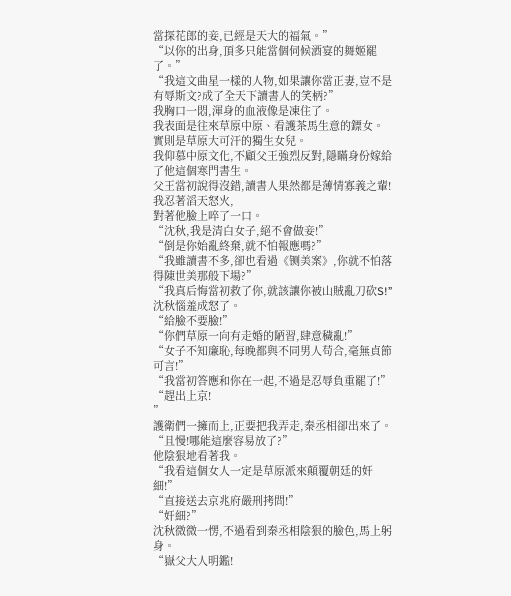當探花郎的妾,已經是天大的福氣。”
“以你的出身,頂多只能當個伺候酒宴的舞姬罷了。”
“我這文曲星一樣的人物,如果讓你當正妻,豈不是有辱斯文?成了全天下讀書人的笑柄?”
我胸口一悶,渾身的血液像是凍住了。
我表面是往來草原中原、看護茶馬生意的鏢女。
實則是草原大可汗的獨生女兒。
我仰慕中原文化,不顧父王強烈反對,隱瞞身份嫁給了他這個寒門書生。
父王當初說得沒錯,讀書人果然都是薄情寡義之輩!
我忍著滔天怒火,
對著他臉上啐了一口。
“沈秋,我是清白女子,絕不會做妾!”
“倒是你始亂終棄,就不怕報應嗎?”
“我雖讀書不多,卻也看過《铡美案》,你就不怕落得陳世美那般下場?”
“我真后悔當初救了你,就該讓你被山賊亂刀砍S!”
沈秋惱羞成怒了。
“給臉不要臉!”
“你們草原一向有走婚的陋習,肆意穢亂!”
“女子不知廉恥,每晚都與不同男人苟合,毫無貞節可言!”
“我當初答應和你在一起,不過是忍辱負重罷了!”
“趕出上京!
”
護衛們一擁而上,正要把我弄走,秦丞相卻出來了。
“且慢!哪能這麼容易放了?”
他陰狠地看著我。
“我看這個女人一定是草原派來顛覆朝廷的奸細!”
“直接送去京兆府嚴刑拷問!”
“奸細?”
沈秋微微一愣,不過看到秦丞相陰狠的臉色,馬上躬身。
“嶽父大人明鑑!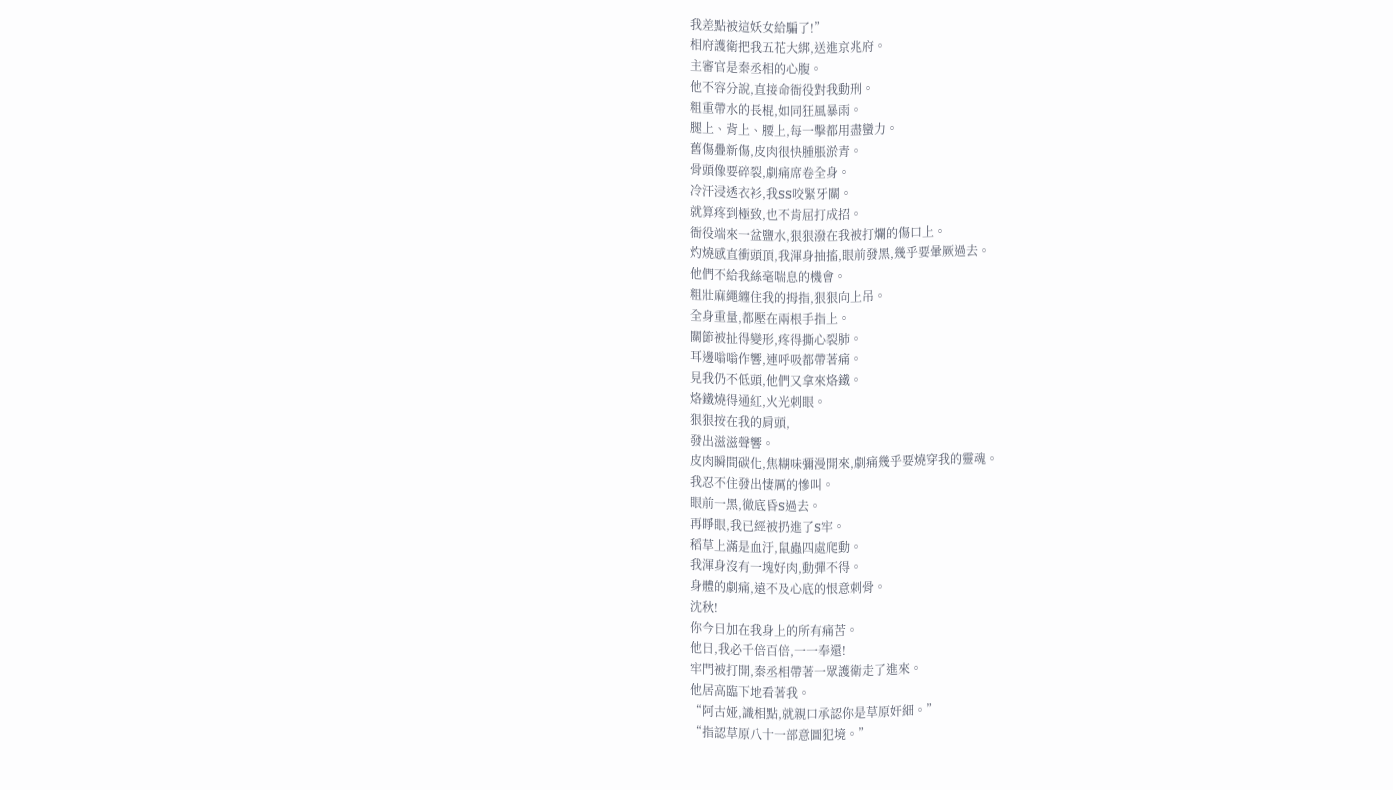我差點被這妖女給騙了!”
相府護衛把我五花大綁,送進京兆府。
主審官是秦丞相的心腹。
他不容分說,直接命衙役對我動刑。
粗重帶水的長棍,如同狂風暴雨。
腿上、背上、腰上,每一擊都用盡蠻力。
舊傷疊新傷,皮肉很快腫脹淤青。
骨頭像要碎裂,劇痛席卷全身。
冷汗浸透衣衫,我SS咬緊牙關。
就算疼到極致,也不肯屈打成招。
衙役端來一盆鹽水,狠狠潑在我被打爛的傷口上。
灼燒感直衝頭頂,我渾身抽搐,眼前發黑,幾乎要暈厥過去。
他們不給我絲毫喘息的機會。
粗壯麻繩纏住我的拇指,狠狠向上吊。
全身重量,都壓在兩根手指上。
關節被扯得變形,疼得撕心裂肺。
耳邊嗡嗡作響,連呼吸都帶著痛。
見我仍不低頭,他們又拿來烙鐵。
烙鐵燒得通紅,火光刺眼。
狠狠按在我的肩頭,
發出滋滋聲響。
皮肉瞬間碳化,焦糊味彌漫開來,劇痛幾乎要燒穿我的靈魂。
我忍不住發出悽厲的慘叫。
眼前一黑,徹底昏S過去。
再睜眼,我已經被扔進了S牢。
稻草上滿是血汙,鼠蟲四處爬動。
我渾身沒有一塊好肉,動彈不得。
身體的劇痛,遠不及心底的恨意刺骨。
沈秋!
你今日加在我身上的所有痛苦。
他日,我必千倍百倍,一一奉還!
牢門被打開,秦丞相帶著一眾護衛走了進來。
他居高臨下地看著我。
“阿古娅,識相點,就親口承認你是草原奸細。”
“指認草原八十一部意圖犯境。”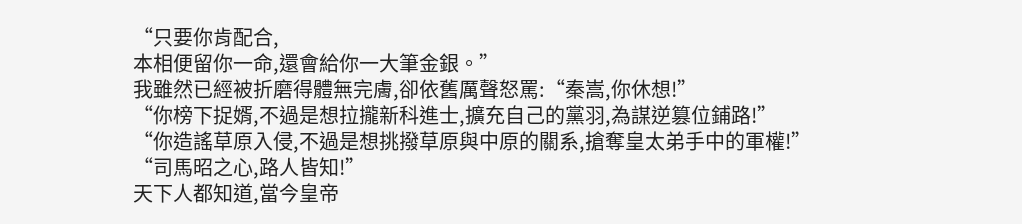“只要你肯配合,
本相便留你一命,還會給你一大筆金銀。”
我雖然已經被折磨得體無完膚,卻依舊厲聲怒罵:“秦嵩,你休想!”
“你榜下捉婿,不過是想拉攏新科進士,擴充自己的黨羽,為謀逆篡位鋪路!”
“你造謠草原入侵,不過是想挑撥草原與中原的關系,搶奪皇太弟手中的軍權!”
“司馬昭之心,路人皆知!”
天下人都知道,當今皇帝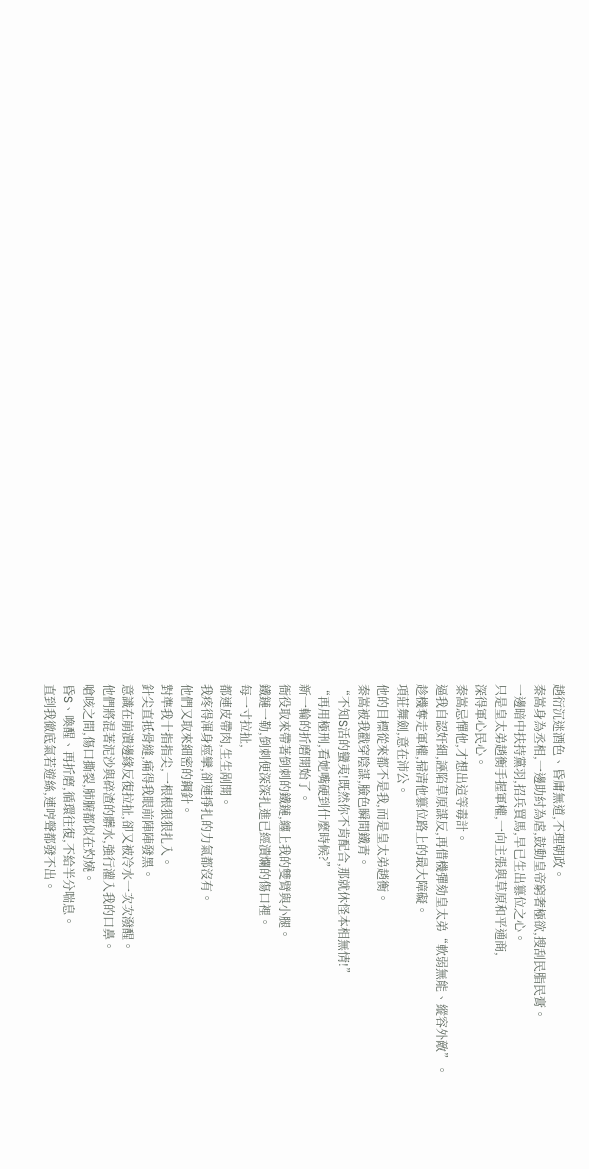趙衍沉迷酒色、昏庸無道,不理朝政。
秦嵩身為丞相,一邊助紂為虐,鼓動皇帝窮奢極欲,搜刮民脂民膏。
一邊暗中扶持黨羽,招兵買馬,早已生出篡位之心。
只是皇太弟趙衡手握軍權,一向主張與草原和平通商,
深得軍心民心。
秦嵩忌憚他,才想出這等毒計。
逼我自認奸細,誣陷草原謀反,再借機彈劾皇太弟“軟弱無能、縱容外敵”。
趁機奪走軍權,掃清他篡位路上的最大障礙。
項莊舞劍,意在沛公。
他的目標從來都不是我,而是皇太弟趙衡。
秦嵩被我戳穿陰謀,臉色瞬間鐵青。
“不知S活的蠻夷!既然你不肯配合,那就休怪本相無情!”
“再用極刑,看她嘴硬到什麼時候?”
新一輪的折磨開始了。
衙役取來帶著倒刺的鐵鏈,纏上我的雙臂與小腿。
鐵鏈一勒,倒刺便深深扎進已經潰爛的傷口裡。
每一寸拉扯,
都連皮帶肉,生生剐開。
我疼得渾身痙攣,卻連掙扎的力氣都沒有。
他們又取來細密的鋼針。
對準我十指指尖,一根根狠狠扎入。
針尖直抵骨縫,痛得我眼前陣陣發黑。
意識在崩潰邊緣反復拉扯,卻又被冷水一次次潑醒。
他們將混著泥沙與碎渣的髒水,強行灌入我的口鼻。
嗆咳之間,傷口撕裂,肺腑都似在灼燒。
昏S、喚醒、再折磨,循環往復,不給半分喘息。
直到我徹底氣若遊絲,連哼聲都發不出。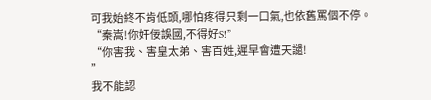可我始終不肯低頭,哪怕疼得只剩一口氣,也依舊罵個不停。
“秦嵩!你奸佞誤國,不得好S!”
“你害我、害皇太弟、害百姓,遲早會遭天譴!
”
我不能認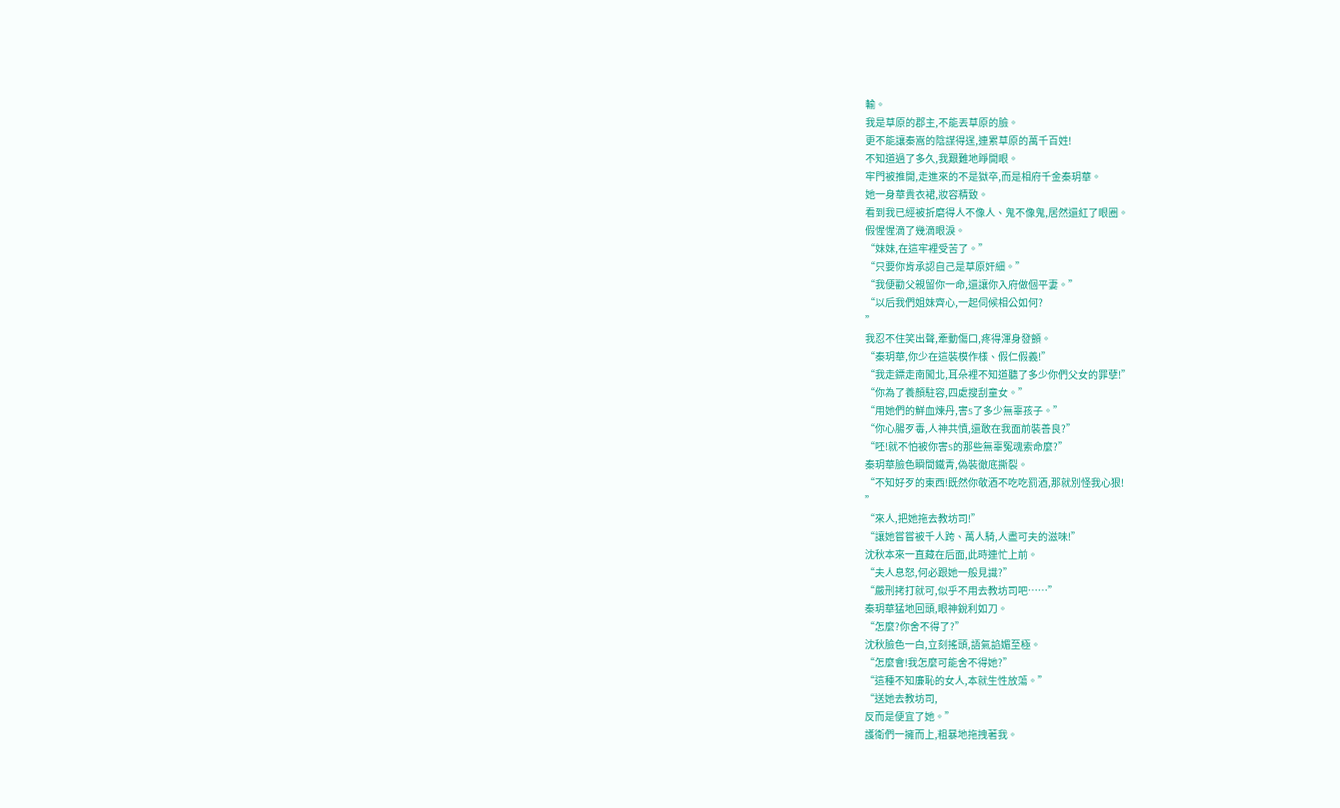輸。
我是草原的郡主,不能丟草原的臉。
更不能讓秦嵩的陰謀得逞,連累草原的萬千百姓!
不知道過了多久,我艱難地睜開眼。
牢門被推開,走進來的不是獄卒,而是相府千金秦玥華。
她一身華貴衣裙,妝容精致。
看到我已經被折磨得人不像人、鬼不像鬼,居然還紅了眼圈。
假惺惺滴了幾滴眼淚。
“妹妹,在這牢裡受苦了。”
“只要你肯承認自己是草原奸細。”
“我便勸父親留你一命,還讓你入府做個平妻。”
“以后我們姐妹齊心,一起伺候相公如何?
”
我忍不住笑出聲,牽動傷口,疼得渾身發顫。
“秦玥華,你少在這裝模作樣、假仁假義!”
“我走鏢走南闖北,耳朵裡不知道聽了多少你們父女的罪孽!”
“你為了養顏駐容,四處搜刮童女。”
“用她們的鮮血煉丹,害S了多少無辜孩子。”
“你心腸歹毒,人神共憤,還敢在我面前裝善良?”
“呸!就不怕被你害S的那些無辜冤魂索命麼?”
秦玥華臉色瞬間鐵青,偽裝徹底撕裂。
“不知好歹的東西!既然你敬酒不吃吃罰酒,那就別怪我心狠!
”
“來人,把她拖去教坊司!”
“讓她嘗嘗被千人跨、萬人騎,人盡可夫的滋味!”
沈秋本來一直藏在后面,此時連忙上前。
“夫人息怒,何必跟她一般見識?”
“嚴刑拷打就可,似乎不用去教坊司吧……”
秦玥華猛地回頭,眼神銳利如刀。
“怎麼?你舍不得了?”
沈秋臉色一白,立刻搖頭,語氣諂媚至極。
“怎麼會!我怎麼可能舍不得她?”
“這種不知廉恥的女人,本就生性放蕩。”
“送她去教坊司,
反而是便宜了她。”
護衛們一擁而上,粗暴地拖拽著我。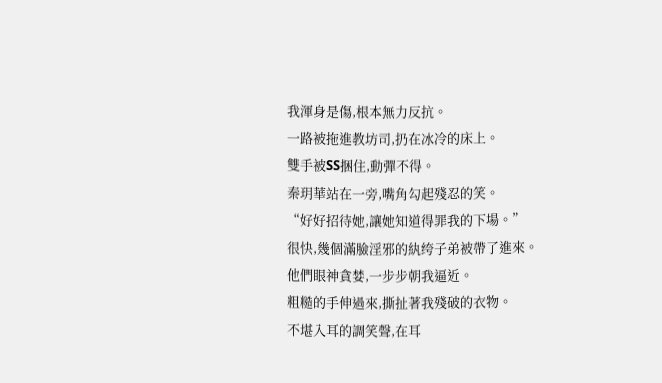我渾身是傷,根本無力反抗。
一路被拖進教坊司,扔在冰冷的床上。
雙手被SS捆住,動彈不得。
秦玥華站在一旁,嘴角勾起殘忍的笑。
“好好招待她,讓她知道得罪我的下場。”
很快,幾個滿臉淫邪的紈绔子弟被帶了進來。
他們眼神貪婪,一步步朝我逼近。
粗糙的手伸過來,撕扯著我殘破的衣物。
不堪入耳的調笑聲,在耳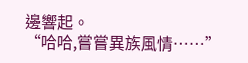邊響起。
“哈哈,嘗嘗異族風情……”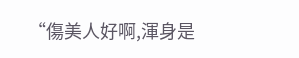“傷美人好啊,渾身是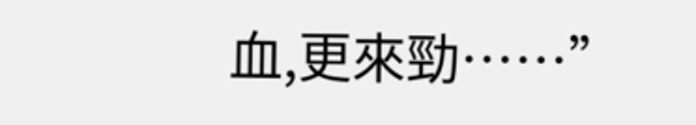血,更來勁……”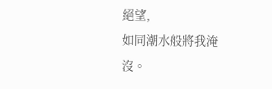絕望,
如同潮水般將我淹沒。